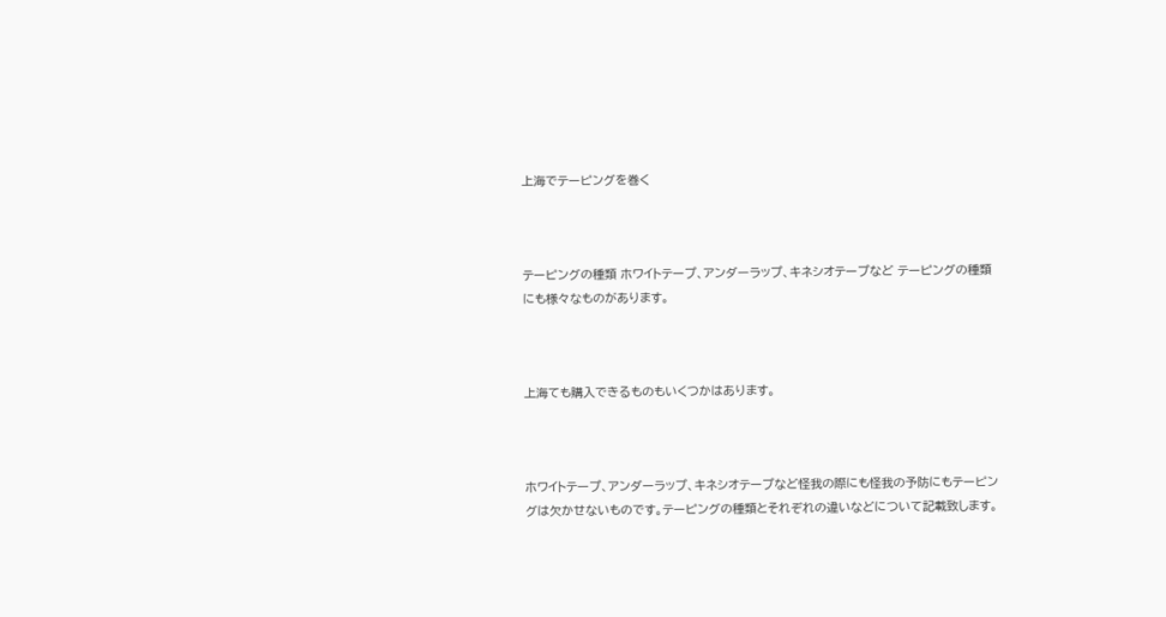上海でテーピングを巻く



テーピングの種類 ホワイトテープ、アンダーラップ、キネシオテープなど テーピングの種類にも様々なものがあります。



上海ても購入できるものもいくつかはあります。



ホワイトテープ、アンダーラップ、キネシオテープなど怪我の際にも怪我の予防にもテーピングは欠かせないものです。テーピングの種類とそれぞれの違いなどについて記載致します。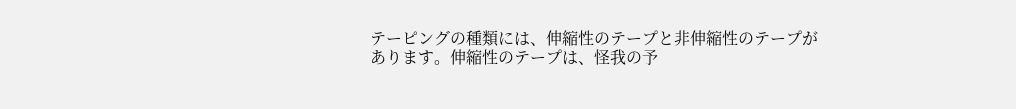テーピングの種類には、伸縮性のテープと非伸縮性のテープがあります。伸縮性のテープは、怪我の予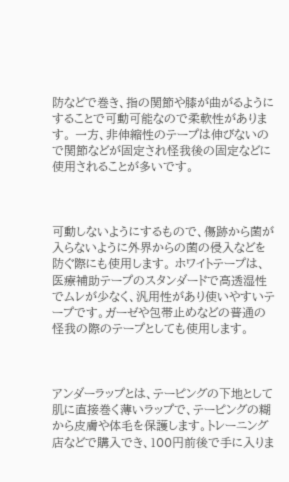防などで巻き、指の関節や膝が曲がるようにすることで可動可能なので柔軟性があります。 一方、非伸縮性のテープは伸びないので関節などが固定され怪我後の固定などに使用されることが多いです。



可動しないようにするもので、傷跡から菌が入らないように外界からの菌の侵入などを防ぐ際にも使用します。 ホワイトテープは、医療補助テープのスタンダードで高透湿性でムレが少なく、汎用性があり使いやすいテープです。ガーゼや包帯止めなどの普通の怪我の際のテープとしても使用します。



アンダーラップとは、テーピングの下地として肌に直接巻く薄いラップで、テーピングの糊から皮膚や体毛を保護します。トレーニング店などで購入でき、100円前後で手に入りま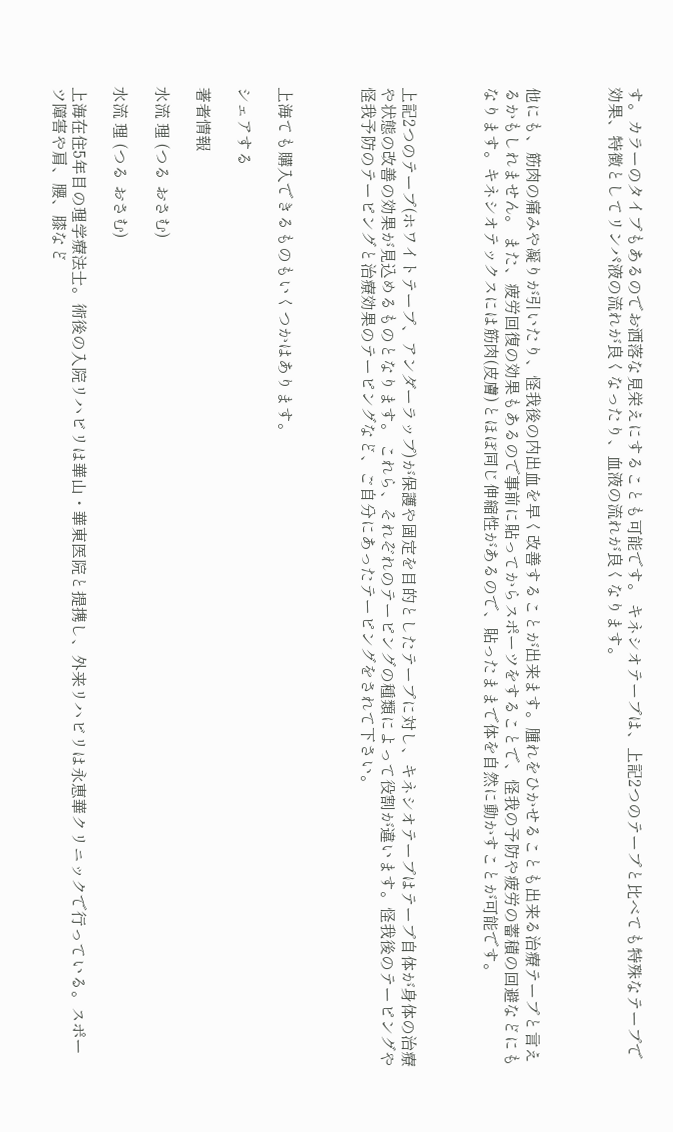す。カラーのタイプもあるのでお洒落な見栄えにすることも可能です。 キネシオテープは、上記2つのテープと比べても特殊なテープで効果、特徴としてリンパ液の流れが良くなったり、血液の流れが良くなります。



他にも、筋肉の痛みや凝りが引いたり、怪我後の内出血を早く改善することが出来ます。腫れをひかせることも出来る治療テープと言えるかもしれません。 また、疲労回復の効果もあるので事前に貼ってからスポーツをすることで、怪我の予防や疲労の蓄積の回避などにもなります。キネシオテックスには筋肉(皮膚)とほぼ同じ伸縮性があるので、貼ったままで体を自然に動かすことが可能です。



上記2つのテープ(ホワイトテープ、アンダーラップ)が保護や固定を目的としたテープに対し、キネシオテープはテープ自体が身体の治療や状態の改善の効果が見込めるものとなります。 これら、それぞれのテーピングの種類によって役割が違います。怪我後のテーピングや怪我予防のテーピングと治療効果のテーピングなど、ご自分にあったテーピングをされて下さい。



上海ても購入できるものもいくつかはあります。

シェアする

著者情報

水流 理 (つる おさむ)

水流 理 (つる おさむ)

上海在住5年目の理学療法士。術後の入院リハビリは華山・華東医院と提携し、外来リハビリは永恵華クリニックで行っている。スポーツ障害や肩、腰、膝など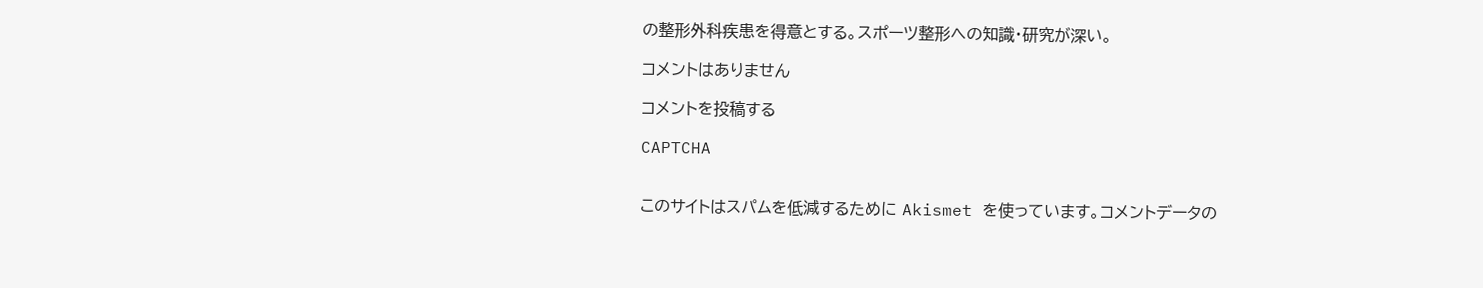の整形外科疾患を得意とする。スポーツ整形への知識・研究が深い。

コメントはありません

コメントを投稿する

CAPTCHA


このサイトはスパムを低減するために Akismet を使っています。コメントデータの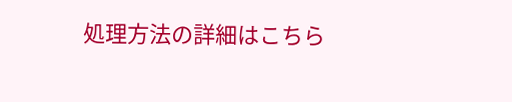処理方法の詳細はこちら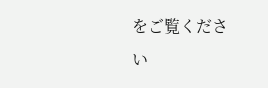をご覧ください